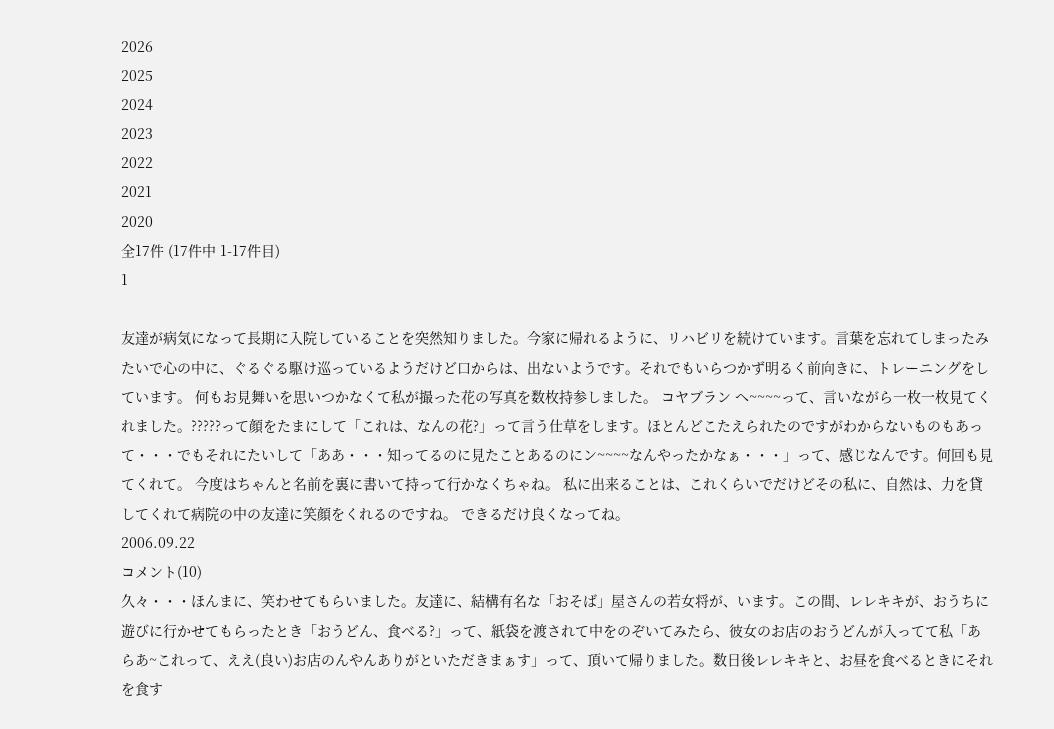2026
2025
2024
2023
2022
2021
2020
全17件 (17件中 1-17件目)
1

友達が病気になって長期に入院していることを突然知りました。今家に帰れるように、リハビリを続けています。言葉を忘れてしまったみたいで心の中に、ぐるぐる駆け巡っているようだけど口からは、出ないようです。それでもいらつかず明るく前向きに、トレーニングをしています。 何もお見舞いを思いつかなくて私が撮った花の写真を数枚持参しました。 コヤブラン へ~~~~って、言いながら一枚一枚見てくれました。?????って顔をたまにして「これは、なんの花?」って言う仕草をします。ほとんどこたえられたのですがわからないものもあって・・・でもそれにたいして「ああ・・・知ってるのに見たことあるのにン~~~~なんやったかなぁ・・・」って、感じなんです。何回も見てくれて。 今度はちゃんと名前を裏に書いて持って行かなくちゃね。 私に出来ることは、これくらいでだけどその私に、自然は、力を貸してくれて病院の中の友達に笑顔をくれるのですね。 できるだけ良くなってね。
2006.09.22
コメント(10)
久々・・・ほんまに、笑わせてもらいました。友達に、結構有名な「おそば」屋さんの若女将が、います。この間、レレキキが、おうちに遊びに行かせてもらったとき「おうどん、食べる?」って、紙袋を渡されて中をのぞいてみたら、彼女のお店のおうどんが入ってて私「あらあ~これって、ええ(良い)お店のんやんありがといただきまぁす」って、頂いて帰りました。数日後レレキキと、お昼を食べるときにそれを食す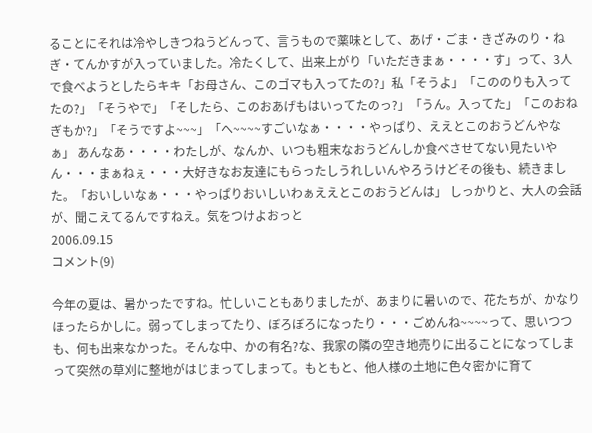ることにそれは冷やしきつねうどんって、言うもので薬味として、あげ・ごま・きざみのり・ねぎ・てんかすが入っていました。冷たくして、出来上がり「いただきまぁ・・・・す」って、3人で食べようとしたらキキ「お母さん、このゴマも入ってたの?」私「そうよ」「こののりも入ってたの?」「そうやで」「そしたら、このおあげもはいってたのっ?」「うん。入ってた」「このおねぎもか?」「そうですよ~~~」「へ~~~~すごいなぁ・・・・やっぱり、ええとこのおうどんやなぁ」 あんなあ・・・・わたしが、なんか、いつも粗末なおうどんしか食べさせてない見たいやん・・・まぁねぇ・・・大好きなお友達にもらったしうれしいんやろうけどその後も、続きました。「おいしいなぁ・・・やっぱりおいしいわぁええとこのおうどんは」 しっかりと、大人の会話が、聞こえてるんですねえ。気をつけよおっと
2006.09.15
コメント(9)

今年の夏は、暑かったですね。忙しいこともありましたが、あまりに暑いので、花たちが、かなりほったらかしに。弱ってしまってたり、ぼろぼろになったり・・・ごめんね~~~~って、思いつつも、何も出来なかった。そんな中、かの有名?な、我家の隣の空き地売りに出ることになってしまって突然の草刈に整地がはじまってしまって。もともと、他人様の土地に色々密かに育て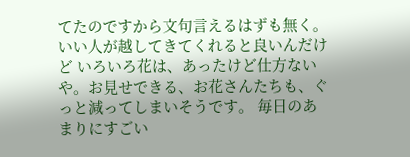てたのですから文句言えるはずも無く。いい人が越してきてくれると良いんだけど いろいろ花は、あったけど仕方ないや。お見せできる、お花さんたちも、ぐっと減ってしまいそうです。 毎日のあまりにすごい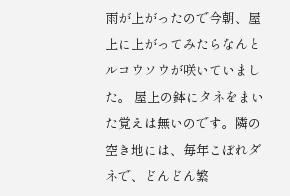雨が上がったので今朝、屋上に上がってみたらなんとルコウソウが咲いていました。 屋上の鉢にタネをまいた覚えは無いのです。隣の空き地には、毎年こぼれダネで、どんどん繁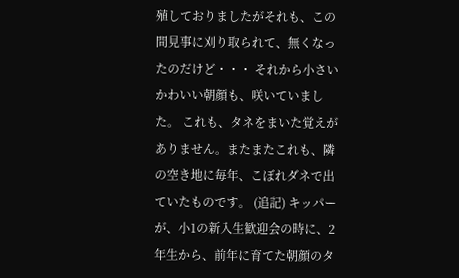殖しておりましたがそれも、この間見事に刈り取られて、無くなったのだけど・・・ それから小さいかわいい朝顔も、咲いていました。 これも、タネをまいた覚えがありません。またまたこれも、隣の空き地に毎年、こぼれダネで出ていたものです。 (追記) キッパーが、小1の新入生歓迎会の時に、2年生から、前年に育てた朝顔のタ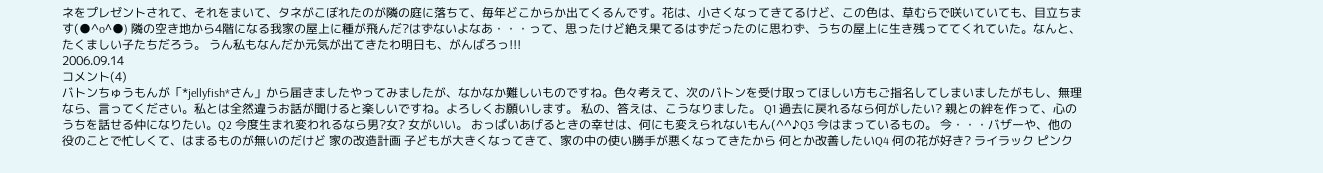ネをプレゼントされて、それをまいて、タネがこぼれたのが隣の庭に落ちて、毎年どこからか出てくるんです。花は、小さくなってきてるけど、この色は、草むらで咲いていても、目立ちます(●^o^●) 隣の空き地から4階になる我家の屋上に種が飛んだ?はずないよなあ・・・って、思ったけど絶え果てるはずだったのに思わず、うちの屋上に生き残っててくれていた。なんと、たくましい子たちだろう。 うん私もなんだか元気が出てきたわ明日も、がんばろっ!!!
2006.09.14
コメント(4)
バトンちゅうもんが「*jellyfish*さん」から届きましたやってみましたが、なかなか難しいものですね。色々考えて、次のバトンを受け取ってほしい方もご指名してしまいましたがもし、無理なら、言ってください。私とは全然違うお話が聞けると楽しいですね。よろしくお願いします。 私の、答えは、こうなりました。 Q1 過去に戻れるなら何がしたい? 親との絆を作って、心のうちを話せる仲になりたい。Q2 今度生まれ変われるなら男?女? 女がいい。 おっぱいあげるときの幸せは、何にも変えられないもん(^^♪Q3 今はまっているもの。 今・・・バザーや、他の役のことで忙しくて、はまるものが無いのだけど 家の改造計画 子どもが大きくなってきて、家の中の使い勝手が悪くなってきたから 何とか改善したいQ4 何の花が好き? ライラック ピンク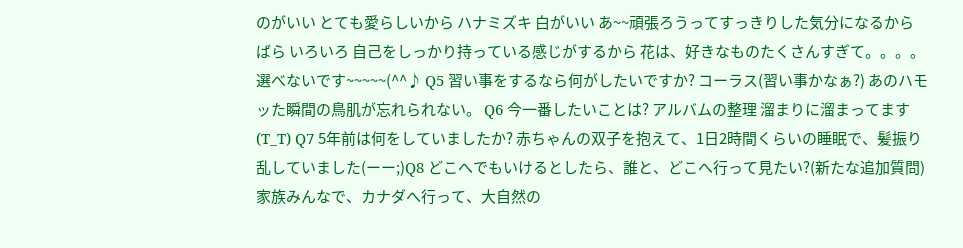のがいい とても愛らしいから ハナミズキ 白がいい あ~~頑張ろうってすっきりした気分になるから ばら いろいろ 自己をしっかり持っている感じがするから 花は、好きなものたくさんすぎて。。。。選べないです~~~~~(^^♪ Q5 習い事をするなら何がしたいですか? コーラス(習い事かなぁ?) あのハモッた瞬間の鳥肌が忘れられない。 Q6 今一番したいことは? アルバムの整理 溜まりに溜まってます(T_T) Q7 5年前は何をしていましたか? 赤ちゃんの双子を抱えて、1日2時間くらいの睡眠で、髪振り乱していました(ーー;)Q8 どこへでもいけるとしたら、誰と、どこへ行って見たい?(新たな追加質問) 家族みんなで、カナダへ行って、大自然の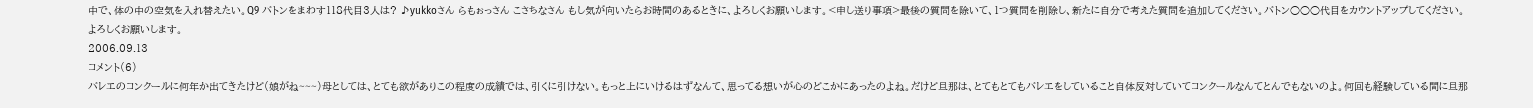中で、体の中の空気を入れ替えたい。Q9 バトンをまわす118代目3人は? ♪yukkoさん らもぉっさん こさちなさん もし気が向いたらお時間のあるときに、よろしくお願いします。<申し送り事項>最後の質問を除いて、1つ質問を削除し、新たに自分で考えた質問を追加してください。バトン○○○代目をカウントアップしてください。よろしくお願いします。
2006.09.13
コメント(6)
バレエのコンクールに何年か出てきたけど(娘がね~~~)母としては、とても欲がありこの程度の成績では、引くに引けない。もっと上にいけるはずなんて、思ってる想いが心のどこかにあったのよね。だけど旦那は、とてもとてもバレエをしていること自体反対していてコンクールなんてとんでもないのよ。何回も経験している間に旦那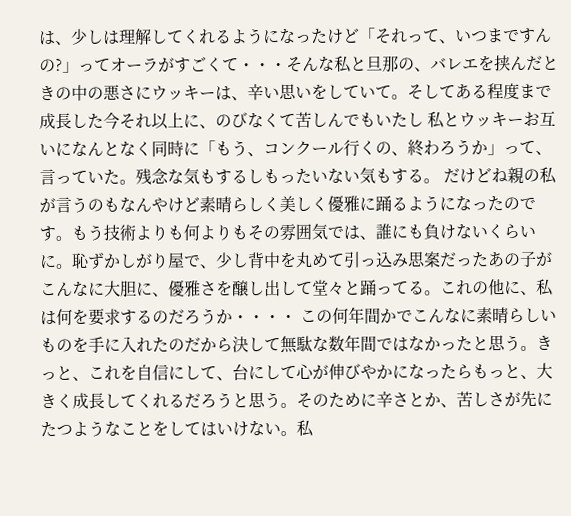は、少しは理解してくれるようになったけど「それって、いつまですんの?」ってオーラがすごくて・・・そんな私と旦那の、バレエを挟んだときの中の悪さにウッキーは、辛い思いをしていて。そしてある程度まで成長した今それ以上に、のびなくて苦しんでもいたし 私とウッキーお互いになんとなく同時に「もう、コンクール行くの、終わろうか」って、言っていた。残念な気もするしもったいない気もする。 だけどね親の私が言うのもなんやけど素晴らしく美しく優雅に踊るようになったのです。もう技術よりも何よりもその雰囲気では、誰にも負けないくらいに。恥ずかしがり屋で、少し背中を丸めて引っ込み思案だったあの子がこんなに大胆に、優雅さを醸し出して堂々と踊ってる。これの他に、私は何を要求するのだろうか・・・・ この何年間かでこんなに素晴らしいものを手に入れたのだから決して無駄な数年間ではなかったと思う。きっと、これを自信にして、台にして心が伸びやかになったらもっと、大きく成長してくれるだろうと思う。そのために辛さとか、苦しさが先にたつようなことをしてはいけない。私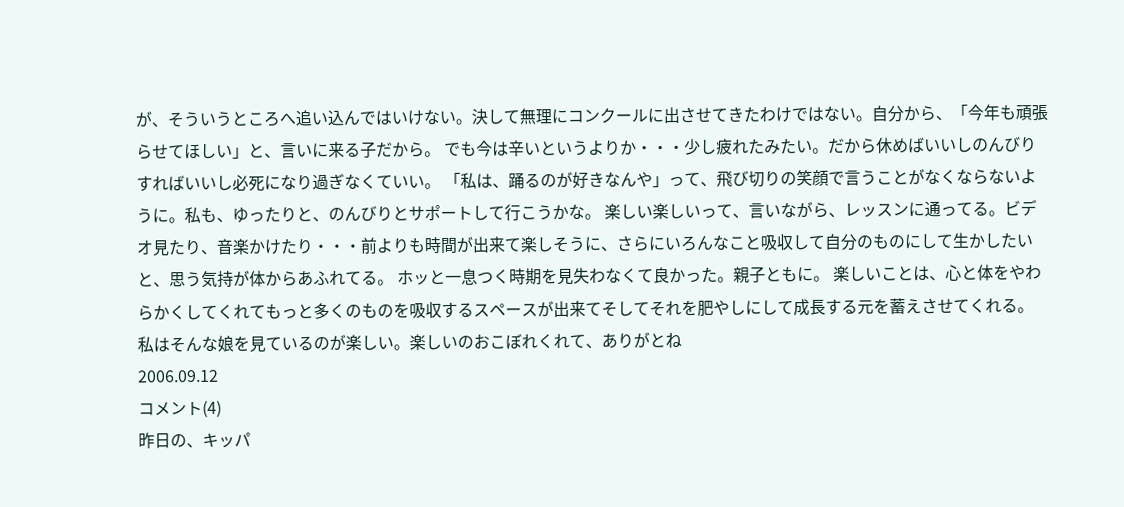が、そういうところへ追い込んではいけない。決して無理にコンクールに出させてきたわけではない。自分から、「今年も頑張らせてほしい」と、言いに来る子だから。 でも今は辛いというよりか・・・少し疲れたみたい。だから休めばいいしのんびりすればいいし必死になり過ぎなくていい。 「私は、踊るのが好きなんや」って、飛び切りの笑顔で言うことがなくならないように。私も、ゆったりと、のんびりとサポートして行こうかな。 楽しい楽しいって、言いながら、レッスンに通ってる。ビデオ見たり、音楽かけたり・・・前よりも時間が出来て楽しそうに、さらにいろんなこと吸収して自分のものにして生かしたいと、思う気持が体からあふれてる。 ホッと一息つく時期を見失わなくて良かった。親子ともに。 楽しいことは、心と体をやわらかくしてくれてもっと多くのものを吸収するスペースが出来てそしてそれを肥やしにして成長する元を蓄えさせてくれる。 私はそんな娘を見ているのが楽しい。楽しいのおこぼれくれて、ありがとね
2006.09.12
コメント(4)
昨日の、キッパ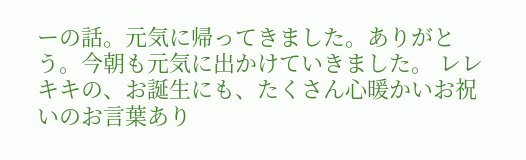ーの話。元気に帰ってきました。ありがとう。今朝も元気に出かけていきました。 レレキキの、お誕生にも、たくさん心暖かいお祝いのお言葉あり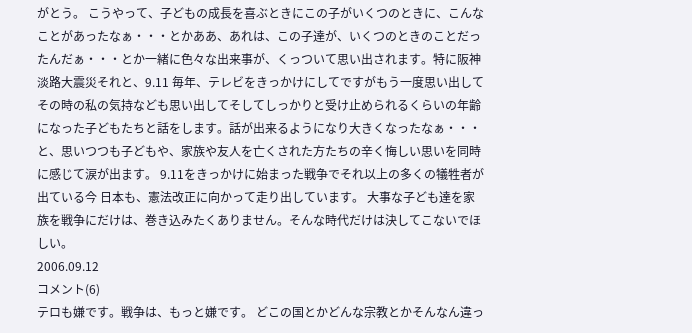がとう。 こうやって、子どもの成長を喜ぶときにこの子がいくつのときに、こんなことがあったなぁ・・・とかああ、あれは、この子達が、いくつのときのことだったんだぁ・・・とか一緒に色々な出来事が、くっついて思い出されます。特に阪神淡路大震災それと、9.11 毎年、テレビをきっかけにしてですがもう一度思い出してその時の私の気持なども思い出してそしてしっかりと受け止められるくらいの年齢になった子どもたちと話をします。話が出来るようになり大きくなったなぁ・・・と、思いつつも子どもや、家族や友人を亡くされた方たちの辛く悔しい思いを同時に感じて涙が出ます。 9.11をきっかけに始まった戦争でそれ以上の多くの犠牲者が出ている今 日本も、憲法改正に向かって走り出しています。 大事な子ども達を家族を戦争にだけは、巻き込みたくありません。そんな時代だけは決してこないでほしい。
2006.09.12
コメント(6)
テロも嫌です。戦争は、もっと嫌です。 どこの国とかどんな宗教とかそんなん違っ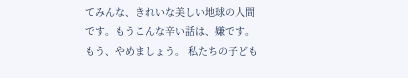てみんな、きれいな美しい地球の人間です。もうこんな辛い話は、嫌です。 もう、やめましょう。 私たちの子ども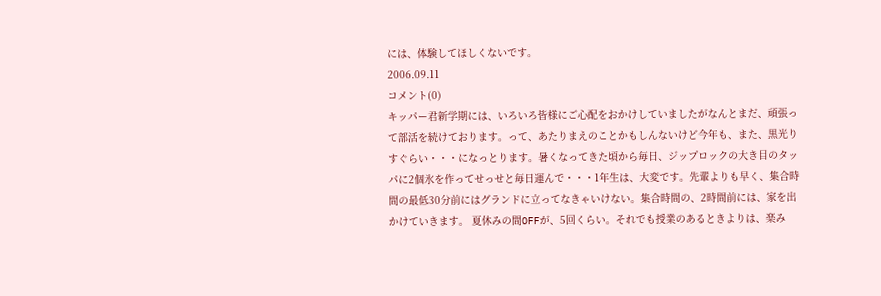には、体験してほしくないです。
2006.09.11
コメント(0)
キッパー君新学期には、いろいろ皆様にご心配をおかけしていましたがなんとまだ、頑張って部活を続けております。って、あたりまえのことかもしんないけど今年も、また、黒光りすぐらい・・・になっとります。暑くなってきた頃から毎日、ジップロックの大き目のタッパに2個氷を作ってせっせと毎日運んで・・・1年生は、大変です。先輩よりも早く、集合時間の最低30分前にはグランドに立ってなきゃいけない。集合時間の、2時間前には、家を出かけていきます。 夏休みの間OFFが、5回くらい。それでも授業のあるときよりは、楽み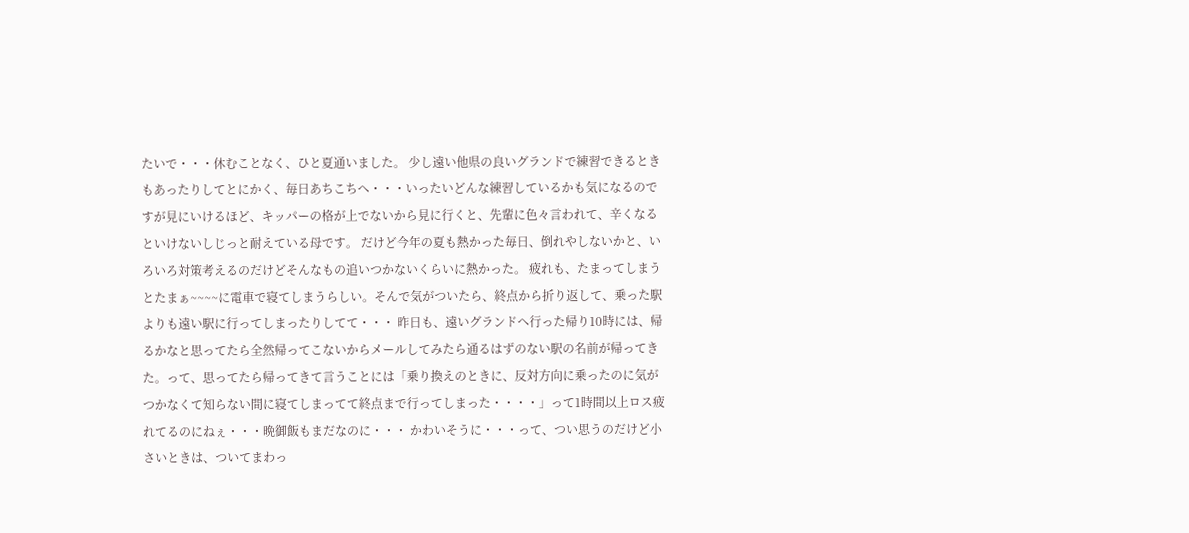たいで・・・休むことなく、ひと夏通いました。 少し遠い他県の良いグランドで練習できるときもあったりしてとにかく、毎日あちこちへ・・・いったいどんな練習しているかも気になるのですが見にいけるほど、キッパーの格が上でないから見に行くと、先輩に色々言われて、辛くなるといけないしじっと耐えている母です。 だけど今年の夏も熱かった毎日、倒れやしないかと、いろいろ対策考えるのだけどそんなもの追いつかないくらいに熱かった。 疲れも、たまってしまうとたまぁ~~~~に電車で寝てしまうらしい。そんで気がついたら、終点から折り返して、乗った駅よりも遠い駅に行ってしまったりしてて・・・ 昨日も、遠いグランドへ行った帰り10時には、帰るかなと思ってたら全然帰ってこないからメールしてみたら通るはずのない駅の名前が帰ってきた。って、思ってたら帰ってきて言うことには「乗り換えのときに、反対方向に乗ったのに気がつかなくて知らない間に寝てしまってて終点まで行ってしまった・・・・」って1時間以上ロス疲れてるのにねぇ・・・晩御飯もまだなのに・・・ かわいそうに・・・って、つい思うのだけど小さいときは、ついてまわっ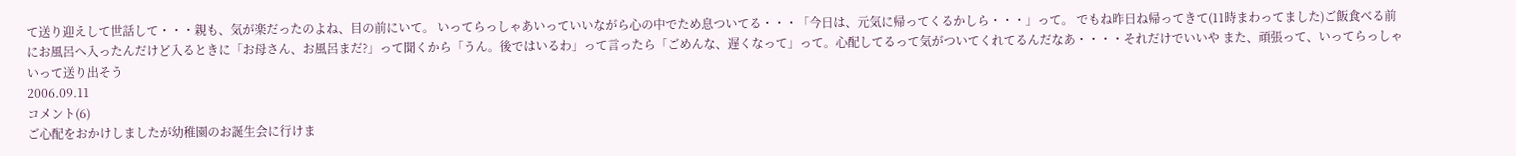て送り迎えして世話して・・・親も、気が楽だったのよね、目の前にいて。 いってらっしゃあいっていいながら心の中でため息ついてる・・・「今日は、元気に帰ってくるかしら・・・」って。 でもね昨日ね帰ってきて(11時まわってました)ご飯食べる前にお風呂へ入ったんだけど入るときに「お母さん、お風呂まだ?」って聞くから「うん。後ではいるわ」って言ったら「ごめんな、遅くなって」って。心配してるって気がついてくれてるんだなあ・・・・それだけでいいや また、頑張って、いってらっしゃいって送り出そう
2006.09.11
コメント(6)
ご心配をおかけしましたが幼稚園のお誕生会に行けま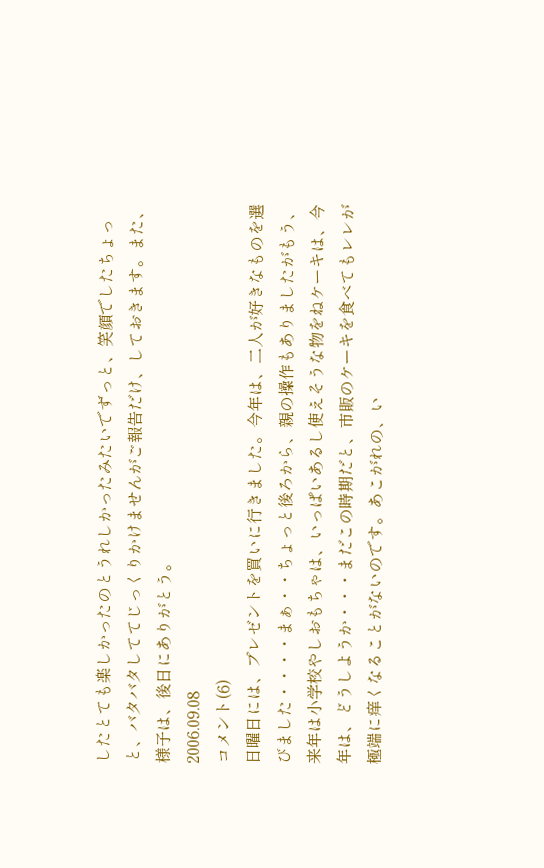したとても楽しかったのとうれしかったみたいでずっと、笑顔でしたちょっと、バタバタしててじっくりかけませんがご報告だけ、しておきます。また、様子は、後日にありがとう。
2006.09.08
コメント(6)
日曜日には、プレゼントを買いに行きました。今年は、二人が好きなものを選びました・・・・まぁ・・ちょっと後ろから、親の操作もありましたがもう、来年は小学校やしおもちゃは、いっぱいあるし使えそうな物をねケーキは、今年は、どうしようか・・・まだこの時期だと、市販のケーキを食べてもレレが極端に痒くなることがないのです。あこがれの、い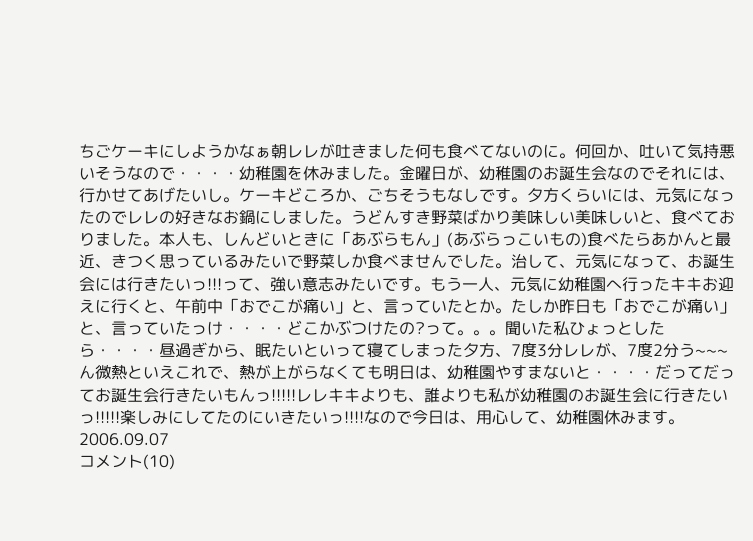ちごケーキにしようかなぁ朝レレが吐きました何も食べてないのに。何回か、吐いて気持悪いそうなので・・・・幼稚園を休みました。金曜日が、幼稚園のお誕生会なのでそれには、行かせてあげたいし。ケーキどころか、ごちそうもなしです。夕方くらいには、元気になったのでレレの好きなお鍋にしました。うどんすき野菜ばかり美味しい美味しいと、食べておりました。本人も、しんどいときに「あぶらもん」(あぶらっこいもの)食べたらあかんと最近、きつく思っているみたいで野菜しか食べませんでした。治して、元気になって、お誕生会には行きたいっ!!!って、強い意志みたいです。もう一人、元気に幼稚園へ行ったキキお迎えに行くと、午前中「おでこが痛い」と、言っていたとか。たしか昨日も「おでこが痛い」と、言っていたっけ・・・・どこかぶつけたの?って。。。聞いた私ひょっとしたら・・・・昼過ぎから、眠たいといって寝てしまった夕方、7度3分レレが、7度2分う~~~ん微熱といえこれで、熱が上がらなくても明日は、幼稚園やすまないと・・・・だってだってお誕生会行きたいもんっ!!!!!レレキキよりも、誰よりも私が幼稚園のお誕生会に行きたいっ!!!!!楽しみにしてたのにいきたいっ!!!!なので今日は、用心して、幼稚園休みます。
2006.09.07
コメント(10)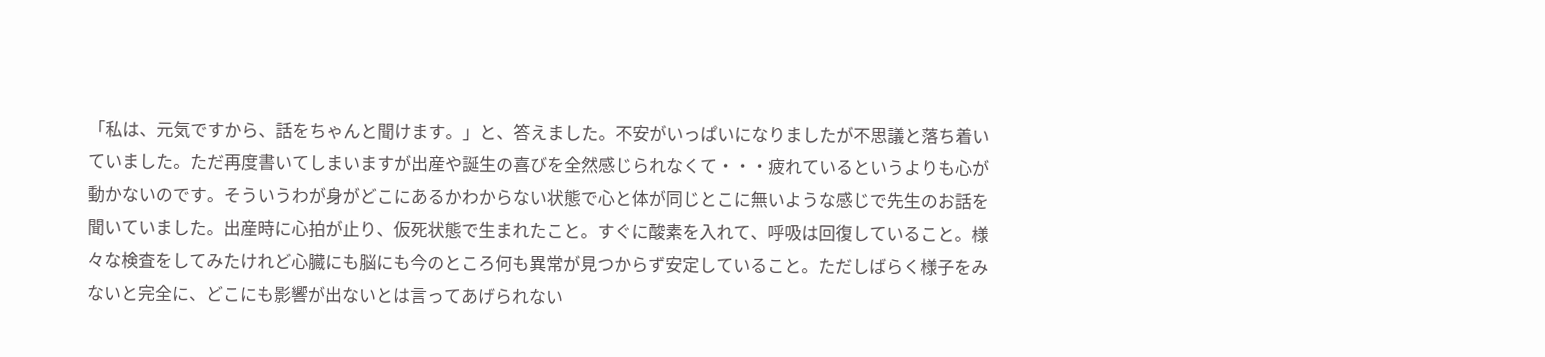「私は、元気ですから、話をちゃんと聞けます。」と、答えました。不安がいっぱいになりましたが不思議と落ち着いていました。ただ再度書いてしまいますが出産や誕生の喜びを全然感じられなくて・・・疲れているというよりも心が動かないのです。そういうわが身がどこにあるかわからない状態で心と体が同じとこに無いような感じで先生のお話を聞いていました。出産時に心拍が止り、仮死状態で生まれたこと。すぐに酸素を入れて、呼吸は回復していること。様々な検査をしてみたけれど心臓にも脳にも今のところ何も異常が見つからず安定していること。ただしばらく様子をみないと完全に、どこにも影響が出ないとは言ってあげられない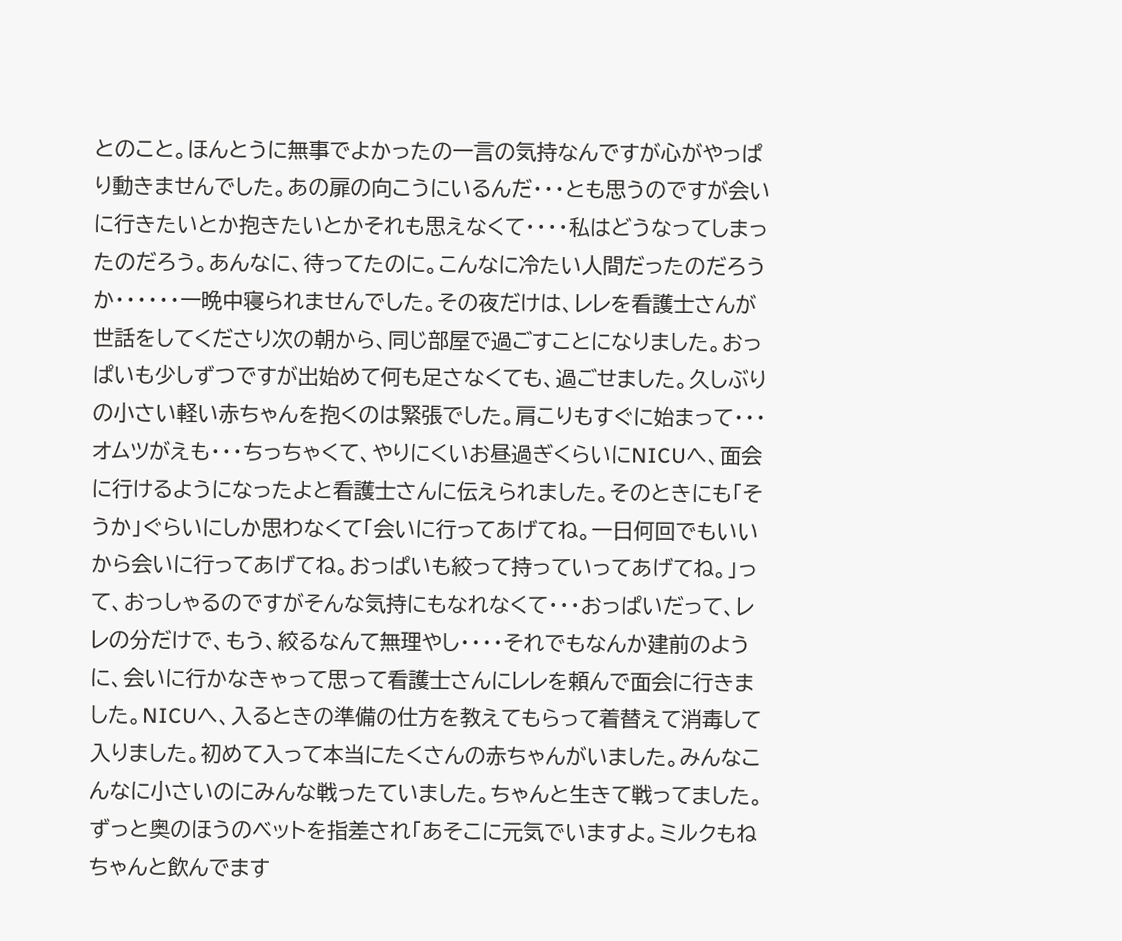とのこと。ほんとうに無事でよかったの一言の気持なんですが心がやっぱり動きませんでした。あの扉の向こうにいるんだ・・・とも思うのですが会いに行きたいとか抱きたいとかそれも思えなくて・・・・私はどうなってしまったのだろう。あんなに、待ってたのに。こんなに冷たい人間だったのだろうか・・・・・・一晩中寝られませんでした。その夜だけは、レレを看護士さんが世話をしてくださり次の朝から、同じ部屋で過ごすことになりました。おっぱいも少しずつですが出始めて何も足さなくても、過ごせました。久しぶりの小さい軽い赤ちゃんを抱くのは緊張でした。肩こりもすぐに始まって・・・オムツがえも・・・ちっちゃくて、やりにくいお昼過ぎくらいにNICUへ、面会に行けるようになったよと看護士さんに伝えられました。そのときにも「そうか」ぐらいにしか思わなくて「会いに行ってあげてね。一日何回でもいいから会いに行ってあげてね。おっぱいも絞って持っていってあげてね。」って、おっしゃるのですがそんな気持にもなれなくて・・・おっぱいだって、レレの分だけで、もう、絞るなんて無理やし・・・・それでもなんか建前のように、会いに行かなきゃって思って看護士さんにレレを頼んで面会に行きました。NICUへ、入るときの準備の仕方を教えてもらって着替えて消毒して入りました。初めて入って本当にたくさんの赤ちゃんがいました。みんなこんなに小さいのにみんな戦ったていました。ちゃんと生きて戦ってました。ずっと奥のほうのベットを指差され「あそこに元気でいますよ。ミルクもねちゃんと飲んでます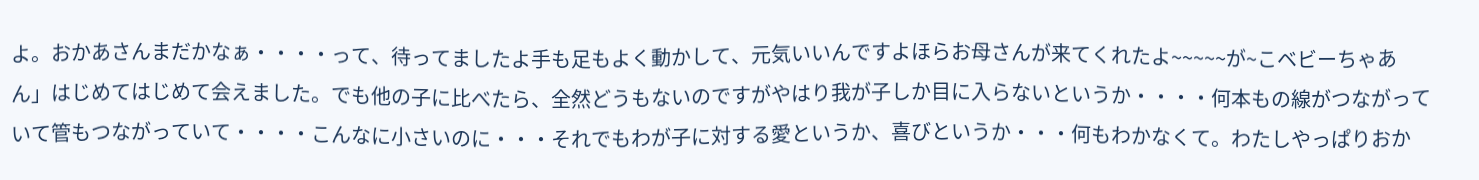よ。おかあさんまだかなぁ・・・・って、待ってましたよ手も足もよく動かして、元気いいんですよほらお母さんが来てくれたよ~~~~~が~こベビーちゃあん」はじめてはじめて会えました。でも他の子に比べたら、全然どうもないのですがやはり我が子しか目に入らないというか・・・・何本もの線がつながっていて管もつながっていて・・・・こんなに小さいのに・・・それでもわが子に対する愛というか、喜びというか・・・何もわかなくて。わたしやっぱりおか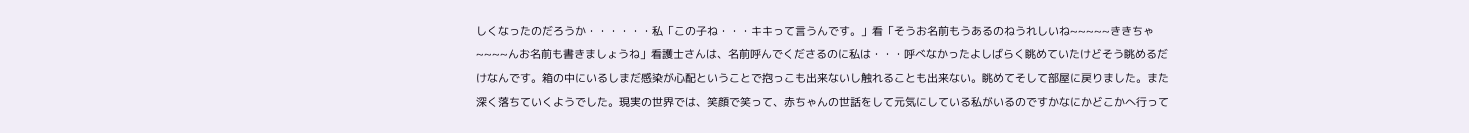しくなったのだろうか・・・・・・私「この子ね・・・キキって言うんです。」看「そうお名前もうあるのねうれしいね~~~~~ききちゃ~~~~んお名前も書きましょうね」看護士さんは、名前呼んでくださるのに私は・・・呼べなかったよしばらく眺めていたけどそう眺めるだけなんです。箱の中にいるしまだ感染が心配ということで抱っこも出来ないし触れることも出来ない。眺めてそして部屋に戻りました。また深く落ちていくようでした。現実の世界では、笑顔で笑って、赤ちゃんの世話をして元気にしている私がいるのですかなにかどこかへ行って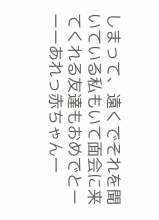しまって、遠くでそれを聞いている私もいて面会に来てくれる友達もおめでとーーーあれっ赤ちゃん一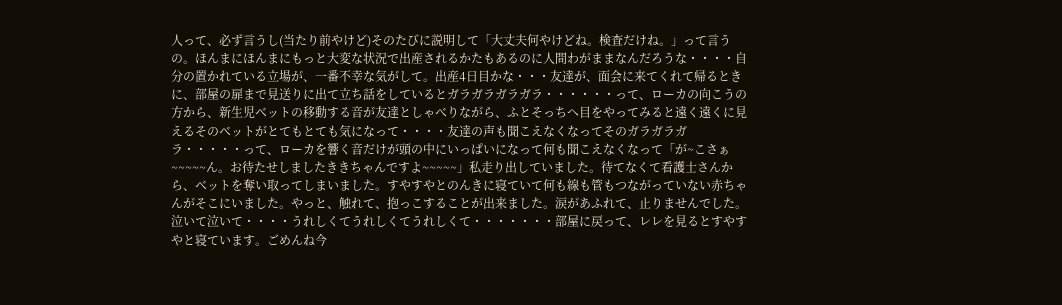人って、必ず言うし(当たり前やけど)そのたびに説明して「大丈夫何やけどね。検査だけね。」って言うの。ほんまにほんまにもっと大変な状況で出産されるかたもあるのに人間わがままなんだろうな・・・・自分の置かれている立場が、一番不幸な気がして。出産4日目かな・・・友達が、面会に来てくれて帰るときに、部屋の扉まで見送りに出て立ち話をしているとガラガラガラガラ・・・・・・って、ローカの向こうの方から、新生児ベットの移動する音が友達としゃべりながら、ふとそっちへ目をやってみると遠く遠くに見えるそのベットがとてもとても気になって・・・・友達の声も聞こえなくなってそのガラガラガラ・・・・・って、ローカを響く音だけが頭の中にいっぱいになって何も聞こえなくなって「が~こさぁ~~~~~ん。お待たせしましたききちゃんですよ~~~~~」私走り出していました。待てなくて看護士さんから、ベットを奪い取ってしまいました。すやすやとのんきに寝ていて何も線も管もつながっていない赤ちゃんがそこにいました。やっと、触れて、抱っこすることが出来ました。涙があふれて、止りませんでした。泣いて泣いて・・・・うれしくてうれしくてうれしくて・・・・・・・部屋に戻って、レレを見るとすやすやと寝ています。ごめんね今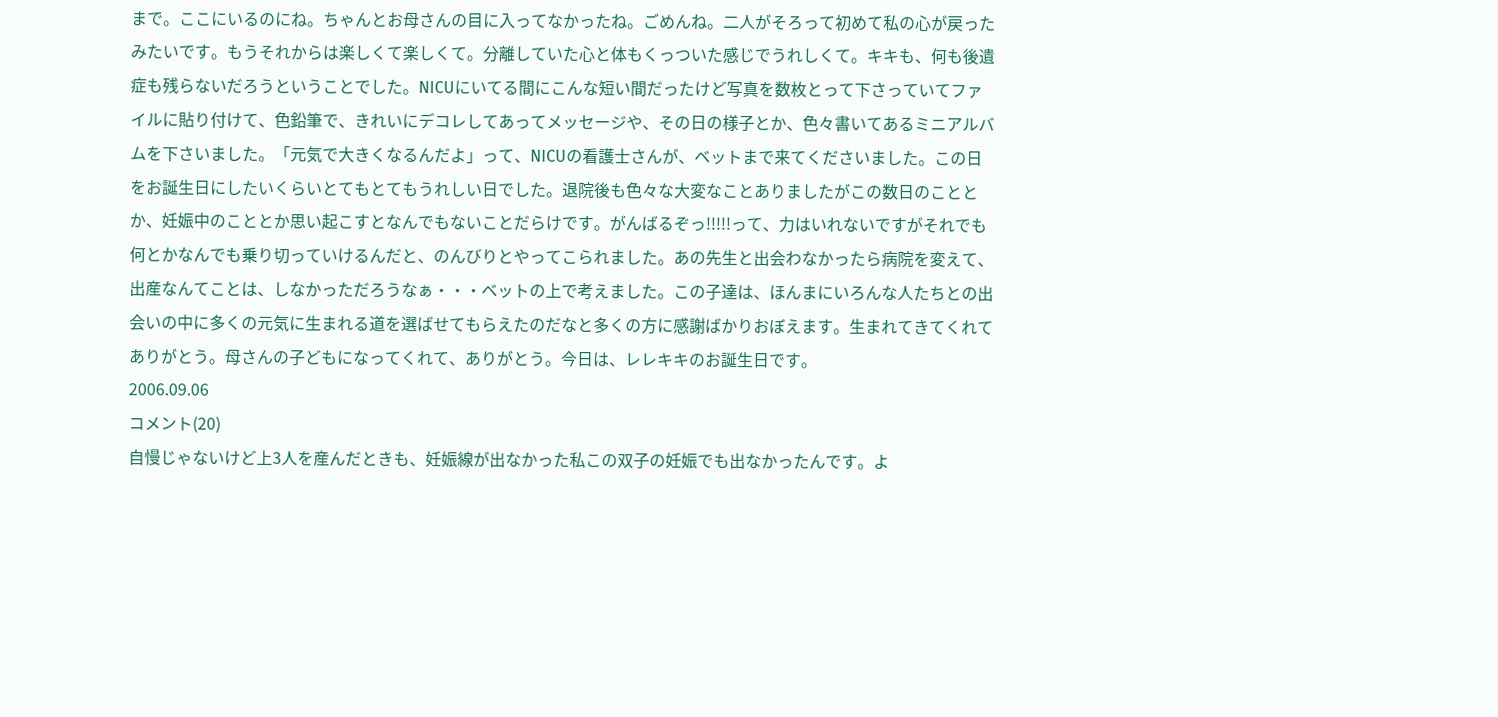まで。ここにいるのにね。ちゃんとお母さんの目に入ってなかったね。ごめんね。二人がそろって初めて私の心が戻ったみたいです。もうそれからは楽しくて楽しくて。分離していた心と体もくっついた感じでうれしくて。キキも、何も後遺症も残らないだろうということでした。NICUにいてる間にこんな短い間だったけど写真を数枚とって下さっていてファイルに貼り付けて、色鉛筆で、きれいにデコレしてあってメッセージや、その日の様子とか、色々書いてあるミニアルバムを下さいました。「元気で大きくなるんだよ」って、NICUの看護士さんが、ベットまで来てくださいました。この日をお誕生日にしたいくらいとてもとてもうれしい日でした。退院後も色々な大変なことありましたがこの数日のこととか、妊娠中のこととか思い起こすとなんでもないことだらけです。がんばるぞっ!!!!!って、力はいれないですがそれでも何とかなんでも乗り切っていけるんだと、のんびりとやってこられました。あの先生と出会わなかったら病院を変えて、出産なんてことは、しなかっただろうなぁ・・・ベットの上で考えました。この子達は、ほんまにいろんな人たちとの出会いの中に多くの元気に生まれる道を選ばせてもらえたのだなと多くの方に感謝ばかりおぼえます。生まれてきてくれてありがとう。母さんの子どもになってくれて、ありがとう。今日は、レレキキのお誕生日です。
2006.09.06
コメント(20)
自慢じゃないけど上3人を産んだときも、妊娠線が出なかった私この双子の妊娠でも出なかったんです。よ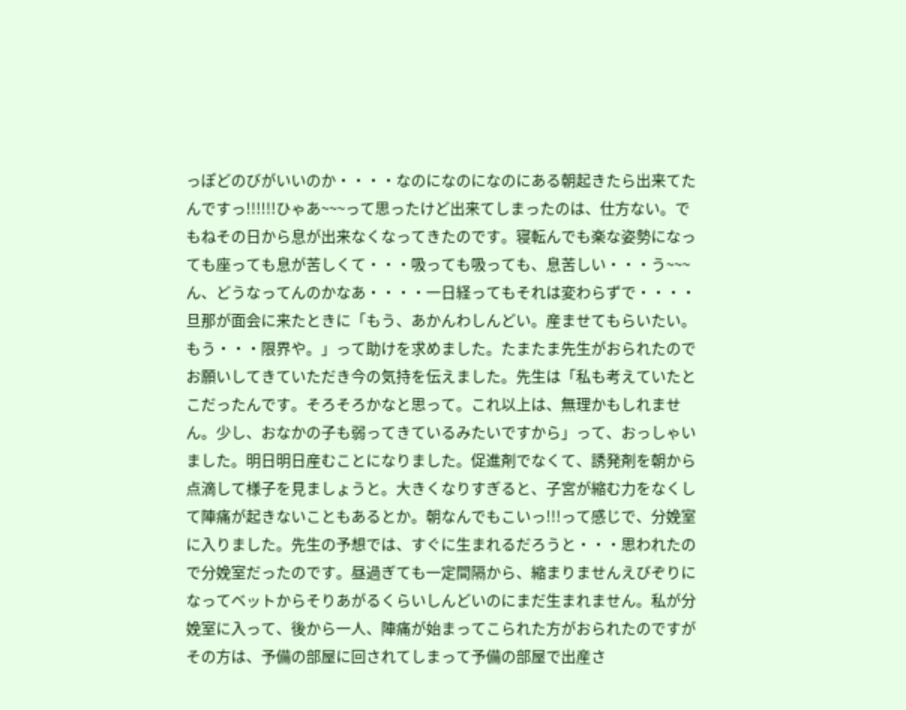っぽどのびがいいのか・・・・なのになのになのにある朝起きたら出来てたんですっ!!!!!!ひゃあ~~~って思ったけど出来てしまったのは、仕方ない。でもねその日から息が出来なくなってきたのです。寝転んでも楽な姿勢になっても座っても息が苦しくて・・・吸っても吸っても、息苦しい・・・う~~~ん、どうなってんのかなあ・・・・一日経ってもそれは変わらずで・・・・旦那が面会に来たときに「もう、あかんわしんどい。産ませてもらいたい。もう・・・限界や。」って助けを求めました。たまたま先生がおられたのでお願いしてきていただき今の気持を伝えました。先生は「私も考えていたとこだったんです。そろそろかなと思って。これ以上は、無理かもしれません。少し、おなかの子も弱ってきているみたいですから」って、おっしゃいました。明日明日産むことになりました。促進剤でなくて、誘発剤を朝から点滴して様子を見ましょうと。大きくなりすぎると、子宮が縮む力をなくして陣痛が起きないこともあるとか。朝なんでもこいっ!!!って感じで、分娩室に入りました。先生の予想では、すぐに生まれるだろうと・・・思われたので分娩室だったのです。昼過ぎても一定間隔から、縮まりませんえびぞりになってベットからそりあがるくらいしんどいのにまだ生まれません。私が分娩室に入って、後から一人、陣痛が始まってこられた方がおられたのですがその方は、予備の部屋に回されてしまって予備の部屋で出産さ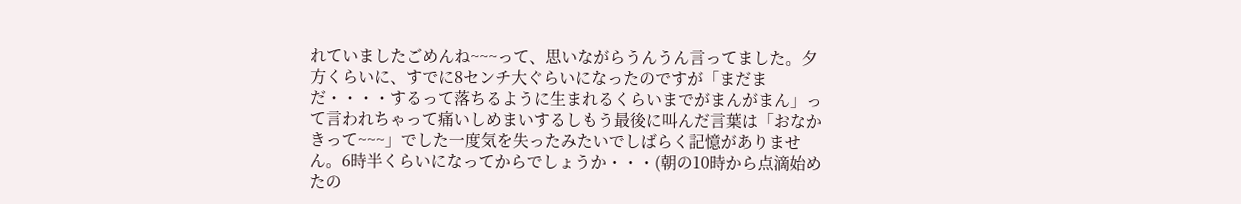れていましたごめんね~~~って、思いながらうんうん言ってました。夕方くらいに、すでに8センチ大ぐらいになったのですが「まだまだ・・・・するって落ちるように生まれるくらいまでがまんがまん」って言われちゃって痛いしめまいするしもう最後に叫んだ言葉は「おなかきって~~~」でした一度気を失ったみたいでしばらく記憶がありません。6時半くらいになってからでしょうか・・・(朝の10時から点滴始めたの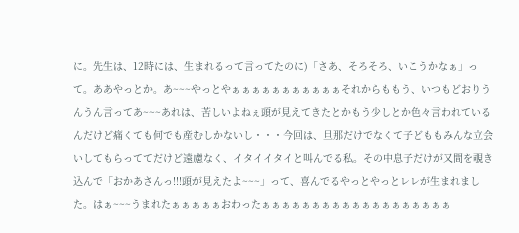に。先生は、12時には、生まれるって言ってたのに)「さあ、そろそろ、いこうかなぁ」って。ああやっとか。あ~~~やっとやぁぁぁぁぁぁぁぁぁぁぁそれからももう、いつもどおりうんうん言ってあ~~~あれは、苦しいよねぇ頭が見えてきたとかもう少しとか色々言われているんだけど痛くても何でも産むしかないし・・・今回は、旦那だけでなくて子どももみんな立会いしてもらっててだけど遠慮なく、イタイイタイと叫んでる私。その中息子だけが又間を覗き込んで「おかあさんっ!!!頭が見えたよ~~~」って、喜んでるやっとやっとレレが生まれました。はぁ~~~うまれたぁぁぁぁぁおわったぁぁぁぁぁぁぁぁぁぁぁぁぁぁぁぁぁぁぁ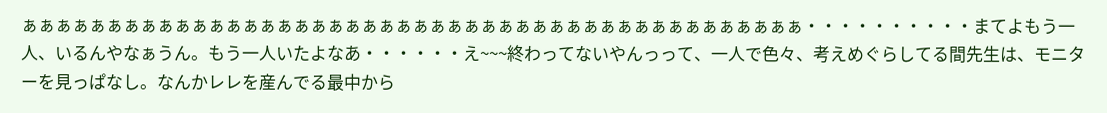ぁぁぁぁぁぁぁぁぁぁぁぁぁぁぁぁぁぁぁぁぁぁぁぁぁぁぁぁぁぁぁぁぁぁぁぁぁぁぁぁぁぁぁぁぁぁ・・・・・・・・・・まてよもう一人、いるんやなぁうん。もう一人いたよなあ・・・・・・え~~~終わってないやんっって、一人で色々、考えめぐらしてる間先生は、モニターを見っぱなし。なんかレレを産んでる最中から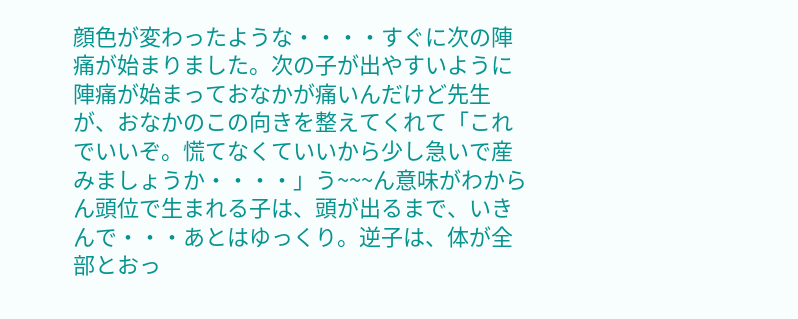顔色が変わったような・・・・すぐに次の陣痛が始まりました。次の子が出やすいように陣痛が始まっておなかが痛いんだけど先生が、おなかのこの向きを整えてくれて「これでいいぞ。慌てなくていいから少し急いで産みましょうか・・・・」う~~~ん意味がわからん頭位で生まれる子は、頭が出るまで、いきんで・・・あとはゆっくり。逆子は、体が全部とおっ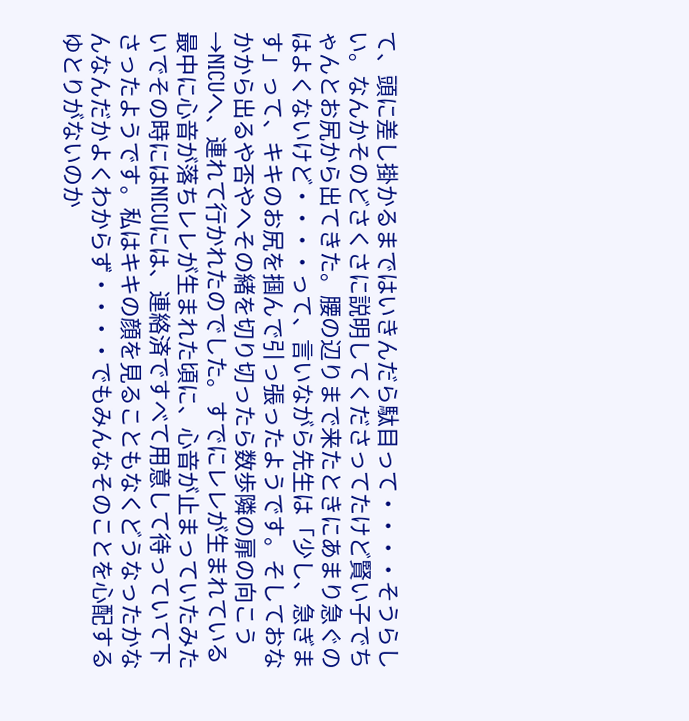て、頭に差し掛かるまではいきんだら駄目って・・・・そうらしい。なんかそのどさくさに説明してくださってたけど賢い子でちゃんとお尻から出てきた。腰の辺りまで来たときにあまり急ぐのはよくないけど・・・・って、言いながら先生は「少し、急ぎます」って、キキのお尻を掴んで引っ張ったようです。そしておなかから出るや否やへその緒を切り切ったら数歩隣の扉の向こう→NICUへ、連れて行かれたのでした。すでにレレが生まれている最中に心音が落ちレレが生まれた頃に、心音が止まっていたみたいでその時にはNICUには、連絡済ですべて用意して待っていて下さったようです。私はキキの顔を見ることもなくどうなったかなんなんだかよくわからず・・・・でもみんなそのことを心配するゆとりがないのか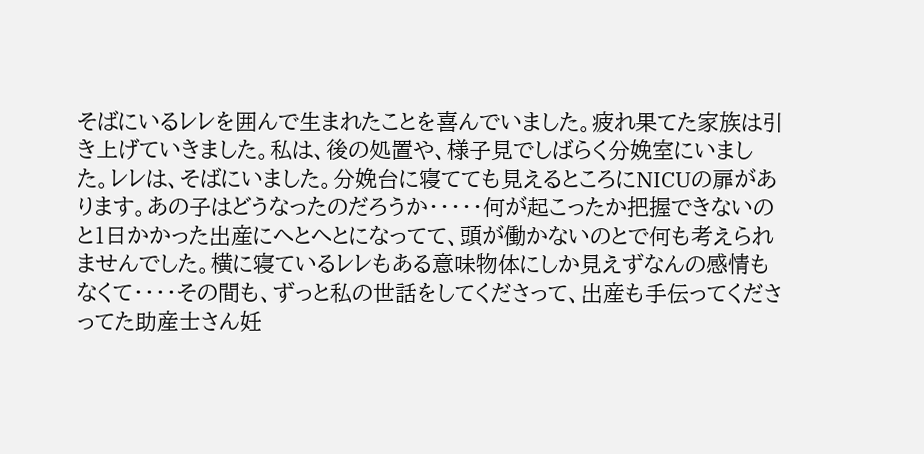そばにいるレレを囲んで生まれたことを喜んでいました。疲れ果てた家族は引き上げていきました。私は、後の処置や、様子見でしばらく分娩室にいました。レレは、そばにいました。分娩台に寝てても見えるところにNICUの扉があります。あの子はどうなったのだろうか・・・・・何が起こったか把握できないのと1日かかった出産にへとへとになってて、頭が働かないのとで何も考えられませんでした。横に寝ているレレもある意味物体にしか見えずなんの感情もなくて・・・・その間も、ずっと私の世話をしてくださって、出産も手伝ってくださってた助産士さん妊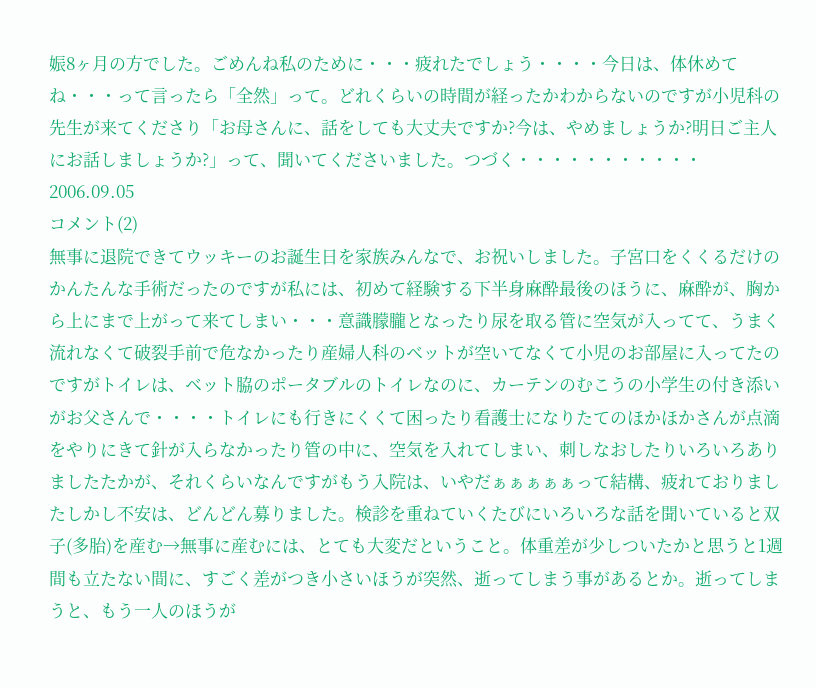娠8ヶ月の方でした。ごめんね私のために・・・疲れたでしょう・・・・今日は、体休めてね・・・って言ったら「全然」って。どれくらいの時間が経ったかわからないのですが小児科の先生が来てくださり「お母さんに、話をしても大丈夫ですか?今は、やめましょうか?明日ご主人にお話しましょうか?」って、聞いてくださいました。つづく・・・・・・・・・・・
2006.09.05
コメント(2)
無事に退院できてウッキーのお誕生日を家族みんなで、お祝いしました。子宮口をくくるだけのかんたんな手術だったのですが私には、初めて経験する下半身麻酔最後のほうに、麻酔が、胸から上にまで上がって来てしまい・・・意識朦朧となったり尿を取る管に空気が入ってて、うまく流れなくて破裂手前で危なかったり産婦人科のベットが空いてなくて小児のお部屋に入ってたのですがトイレは、ベット脇のポータブルのトイレなのに、カーテンのむこうの小学生の付き添いがお父さんで・・・・トイレにも行きにくくて困ったり看護士になりたてのほかほかさんが点滴をやりにきて針が入らなかったり管の中に、空気を入れてしまい、刺しなおしたりいろいろありましたたかが、それくらいなんですがもう入院は、いやだぁぁぁぁぁって結構、疲れておりましたしかし不安は、どんどん募りました。検診を重ねていくたびにいろいろな話を聞いていると双子(多胎)を産む→無事に産むには、とても大変だということ。体重差が少しついたかと思うと1週間も立たない間に、すごく差がつき小さいほうが突然、逝ってしまう事があるとか。逝ってしまうと、もう一人のほうが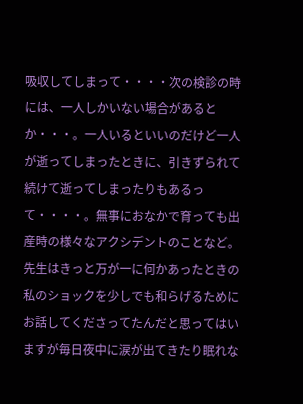吸収してしまって・・・・次の検診の時には、一人しかいない場合があるとか・・・。一人いるといいのだけど一人が逝ってしまったときに、引きずられて続けて逝ってしまったりもあるって・・・・。無事におなかで育っても出産時の様々なアクシデントのことなど。先生はきっと万が一に何かあったときの私のショックを少しでも和らげるためにお話してくださってたんだと思ってはいますが毎日夜中に涙が出てきたり眠れな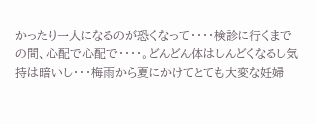かったり一人になるのが恐くなって・・・・検診に行くまでの間、心配で心配で・・・・。どんどん体はしんどくなるし気持は暗いし・・・梅雨から夏にかけてとても大変な妊婦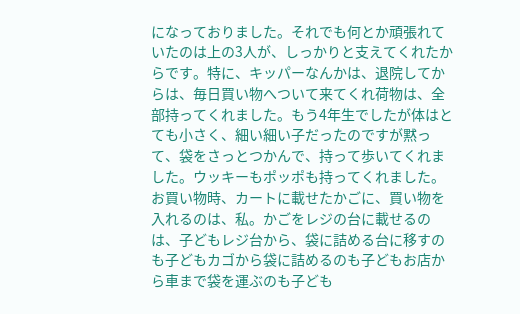になっておりました。それでも何とか頑張れていたのは上の3人が、しっかりと支えてくれたからです。特に、キッパーなんかは、退院してからは、毎日買い物へついて来てくれ荷物は、全部持ってくれました。もう4年生でしたが体はとても小さく、細い細い子だったのですが黙って、袋をさっとつかんで、持って歩いてくれました。ウッキーもポッポも持ってくれました。お買い物時、カートに載せたかごに、買い物を入れるのは、私。かごをレジの台に載せるのは、子どもレジ台から、袋に詰める台に移すのも子どもカゴから袋に詰めるのも子どもお店から車まで袋を運ぶのも子ども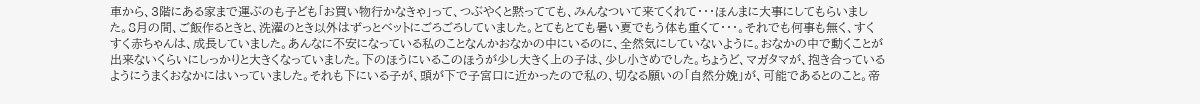車から、3階にある家まで運ぶのも子ども「お買い物行かなきゃ」って、つぶやくと黙ってても、みんなついて来てくれて・・・ほんまに大事にしてもらいました。8月の間、ご飯作るときと、洗濯のとき以外はずっとベットにごろごろしていました。とてもとても暑い夏でもう体も重くて・・・。それでも何事も無く、すくすく赤ちゃんは、成長していました。あんなに不安になっている私のことなんかおなかの中にいるのに、全然気にしていないように。おなかの中で動くことが出来ないくらいにしっかりと大きくなっていました。下のほうにいるこのほうが少し大きく上の子は、少し小さめでした。ちょうど、マガタマが、抱き合っているようにうまくおなかにはいっていました。それも下にいる子が、頭が下で子宮口に近かったので私の、切なる願いの「自然分娩」が、可能であるとのこと。帝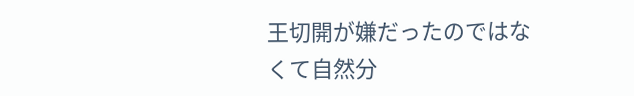王切開が嫌だったのではなくて自然分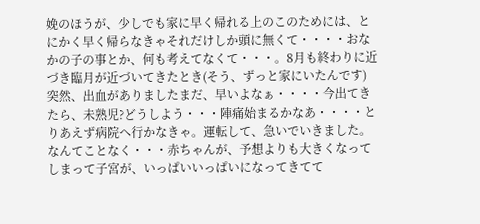娩のほうが、少しでも家に早く帰れる上のこのためには、とにかく早く帰らなきゃそれだけしか頭に無くて・・・・おなかの子の事とか、何も考えてなくて・・・。8月も終わりに近づき臨月が近づいてきたとき(そう、ずっと家にいたんです)突然、出血がありましたまだ、早いよなぁ・・・・今出てきたら、未熟児?どうしよう・・・陣痛始まるかなあ・・・・とりあえず病院へ行かなきゃ。運転して、急いでいきました。なんてことなく・・・赤ちゃんが、予想よりも大きくなってしまって子宮が、いっぱいいっぱいになってきてて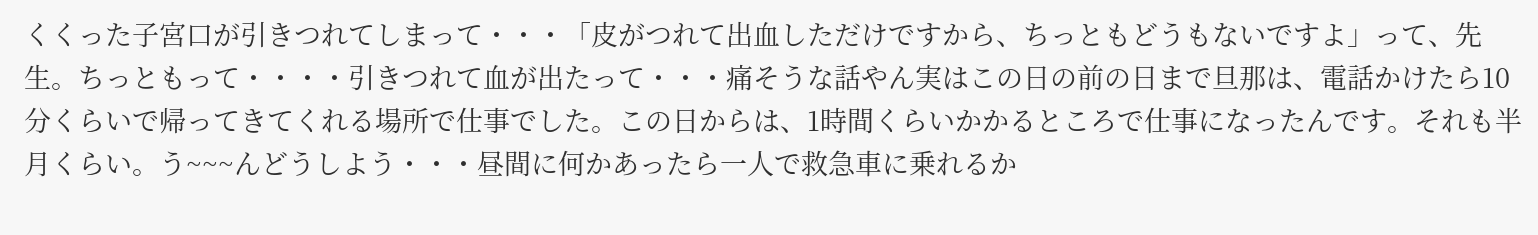くくった子宮口が引きつれてしまって・・・「皮がつれて出血しただけですから、ちっともどうもないですよ」って、先生。ちっともって・・・・引きつれて血が出たって・・・痛そうな話やん実はこの日の前の日まで旦那は、電話かけたら10分くらいで帰ってきてくれる場所で仕事でした。この日からは、1時間くらいかかるところで仕事になったんです。それも半月くらい。う~~~んどうしよう・・・昼間に何かあったら一人で救急車に乗れるか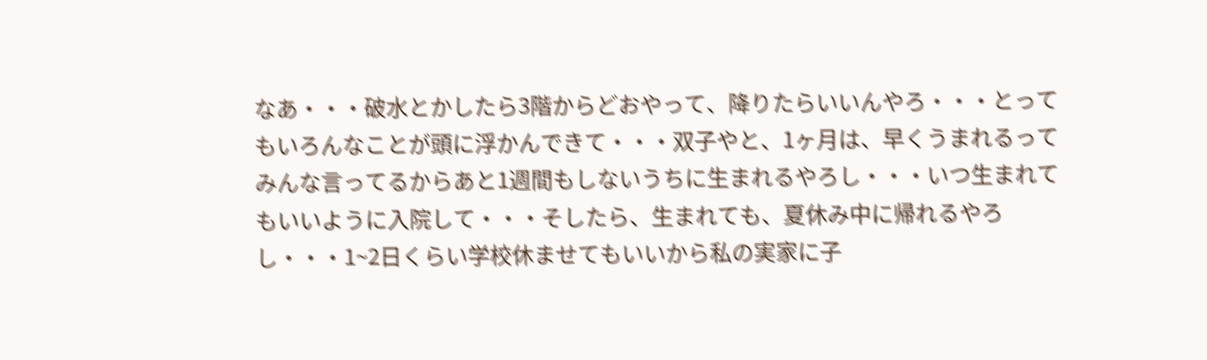なあ・・・破水とかしたら3階からどおやって、降りたらいいんやろ・・・とってもいろんなことが頭に浮かんできて・・・双子やと、1ヶ月は、早くうまれるってみんな言ってるからあと1週間もしないうちに生まれるやろし・・・いつ生まれてもいいように入院して・・・そしたら、生まれても、夏休み中に帰れるやろし・・・1~2日くらい学校休ませてもいいから私の実家に子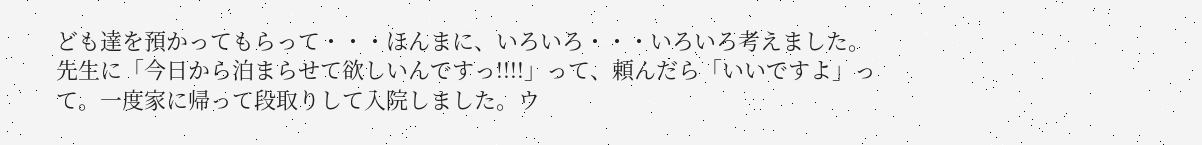ども達を預かってもらって・・・ほんまに、いろいろ・・・いろいろ考えました。先生に「今日から泊まらせて欲しいんですっ!!!!」って、頼んだら「いいですよ」って。一度家に帰って段取りして入院しました。ウ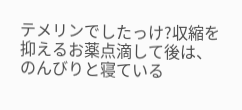テメリンでしたっけ?収縮を抑えるお薬点滴して後は、のんびりと寝ている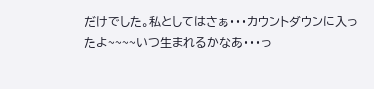だけでした。私としてはさぁ・・・カウントダウンに入ったよ~~~~いつ生まれるかなあ・・・っ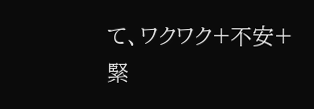て、ワクワク+不安+緊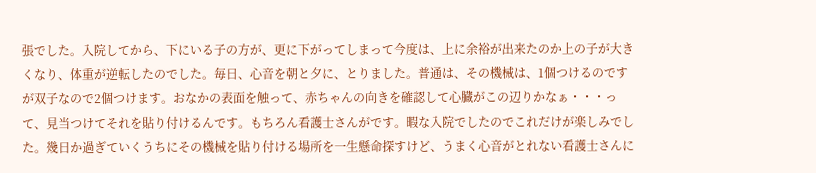張でした。入院してから、下にいる子の方が、更に下がってしまって今度は、上に余裕が出来たのか上の子が大きくなり、体重が逆転したのでした。毎日、心音を朝と夕に、とりました。普通は、その機械は、1個つけるのですが双子なので2個つけます。おなかの表面を触って、赤ちゃんの向きを確認して心臓がこの辺りかなぁ・・・って、見当つけてそれを貼り付けるんです。もちろん看護士さんがです。暇な入院でしたのでこれだけが楽しみでした。幾日か過ぎていくうちにその機械を貼り付ける場所を一生懸命探すけど、うまく心音がとれない看護士さんに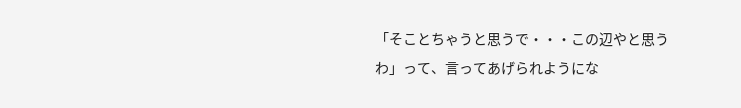「そことちゃうと思うで・・・この辺やと思うわ」って、言ってあげられようにな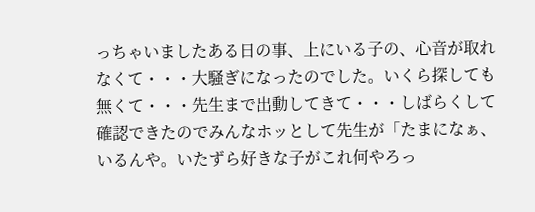っちゃいましたある日の事、上にいる子の、心音が取れなくて・・・大騒ぎになったのでした。いくら探しても無くて・・・先生まで出動してきて・・・しばらくして確認できたのでみんなホッとして先生が「たまになぁ、いるんや。いたずら好きな子がこれ何やろっ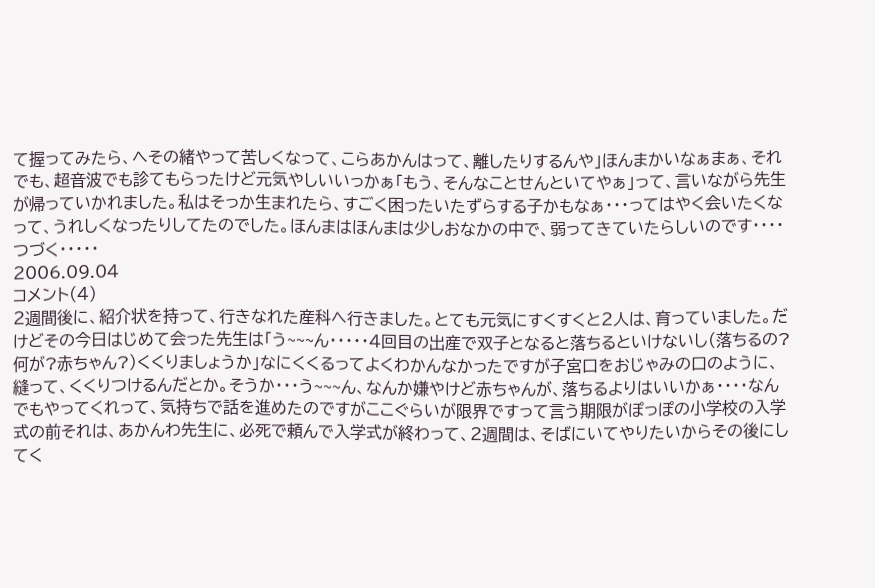て握ってみたら、へその緒やって苦しくなって、こらあかんはって、離したりするんや」ほんまかいなぁまぁ、それでも、超音波でも診てもらったけど元気やしいいっかぁ「もう、そんなことせんといてやぁ」って、言いながら先生が帰っていかれました。私はそっか生まれたら、すごく困ったいたずらする子かもなぁ・・・ってはやく会いたくなって、うれしくなったりしてたのでした。ほんまはほんまは少しおなかの中で、弱ってきていたらしいのです・・・・つづく・・・・・
2006.09.04
コメント(4)
2週間後に、紹介状を持って、行きなれた産科へ行きました。とても元気にすくすくと2人は、育っていました。だけどその今日はじめて会った先生は「う~~~ん・・・・・4回目の出産で双子となると落ちるといけないし(落ちるの?何が?赤ちゃん?)くくりましょうか」なにくくるってよくわかんなかったですが子宮口をおじゃみの口のように、縫って、くくりつけるんだとか。そうか・・・う~~~ん、なんか嫌やけど赤ちゃんが、落ちるよりはいいかぁ・・・・なんでもやってくれって、気持ちで話を進めたのですがここぐらいが限界ですって言う期限がぽっぽの小学校の入学式の前それは、あかんわ先生に、必死で頼んで入学式が終わって、2週間は、そばにいてやりたいからその後にしてく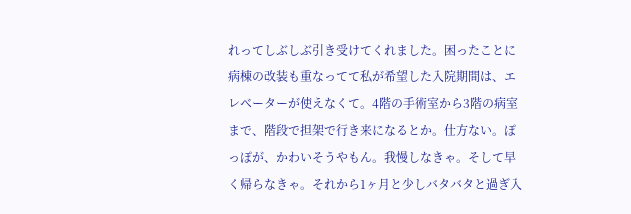れってしぶしぶ引き受けてくれました。困ったことに病棟の改装も重なってて私が希望した入院期間は、エレベーターが使えなくて。4階の手術室から3階の病室まで、階段で担架で行き来になるとか。仕方ない。ぽっぽが、かわいそうやもん。我慢しなきゃ。そして早く帰らなきゃ。それから1ヶ月と少しバタバタと過ぎ入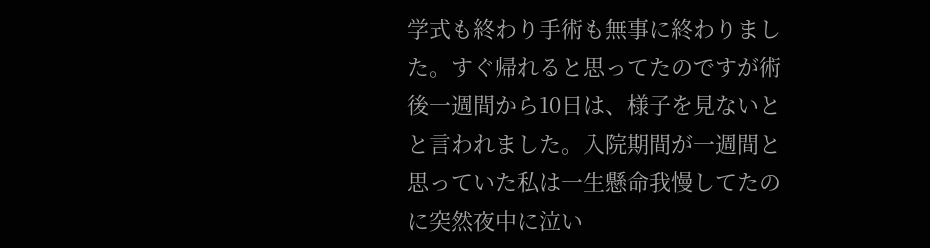学式も終わり手術も無事に終わりました。すぐ帰れると思ってたのですが術後一週間から10日は、様子を見ないとと言われました。入院期間が一週間と思っていた私は一生懸命我慢してたのに突然夜中に泣い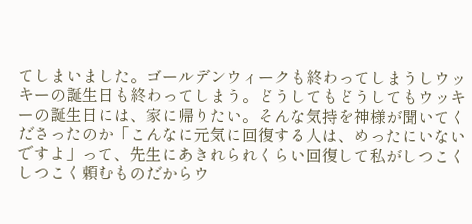てしまいました。ゴールデンウィークも終わってしまうしウッキーの誕生日も終わってしまう。どうしてもどうしてもウッキーの誕生日には、家に帰りたい。そんな気持を神様が聞いてくださったのか「こんなに元気に回復する人は、めったにいないですよ」って、先生にあきれられくらい回復して私がしつこくしつこく頼むものだからウ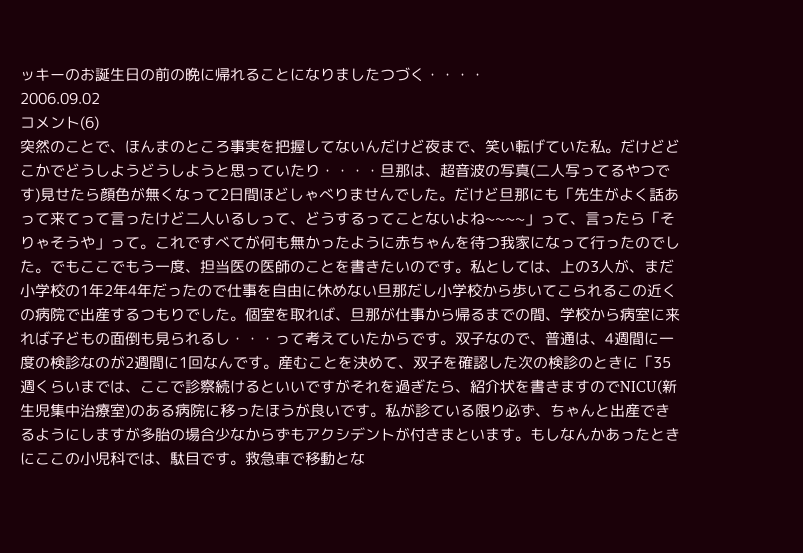ッキーのお誕生日の前の晩に帰れることになりましたつづく・・・・
2006.09.02
コメント(6)
突然のことで、ほんまのところ事実を把握してないんだけど夜まで、笑い転げていた私。だけどどこかでどうしようどうしようと思っていたり・・・・旦那は、超音波の写真(二人写ってるやつです)見せたら顔色が無くなって2日間ほどしゃべりませんでした。だけど旦那にも「先生がよく話あって来てって言ったけど二人いるしって、どうするってことないよね~~~~」って、言ったら「そりゃそうや」って。これですべてが何も無かったように赤ちゃんを待つ我家になって行ったのでした。でもここでもう一度、担当医の医師のことを書きたいのです。私としては、上の3人が、まだ小学校の1年2年4年だったので仕事を自由に休めない旦那だし小学校から歩いてこられるこの近くの病院で出産するつもりでした。個室を取れば、旦那が仕事から帰るまでの間、学校から病室に来れば子どもの面倒も見られるし・・・って考えていたからです。双子なので、普通は、4週間に一度の検診なのが2週間に1回なんです。産むことを決めて、双子を確認した次の検診のときに「35週くらいまでは、ここで診察続けるといいですがそれを過ぎたら、紹介状を書きますのでNICU(新生児集中治療室)のある病院に移ったほうが良いです。私が診ている限り必ず、ちゃんと出産できるようにしますが多胎の場合少なからずもアクシデントが付きまといます。もしなんかあったときにここの小児科では、駄目です。救急車で移動とな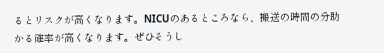るとリスクが高くなります。NICUのあるところなら、搬送の時間の分助かる確率が高くなります。ぜひそうし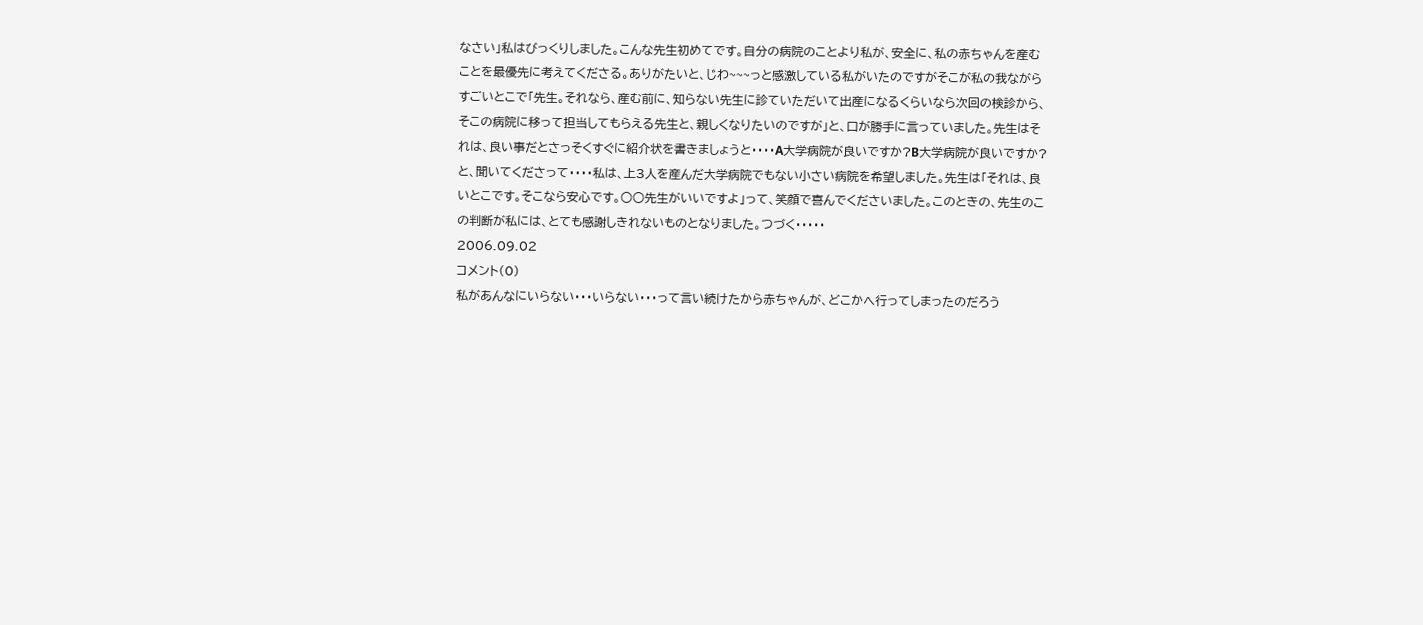なさい」私はびっくりしました。こんな先生初めてです。自分の病院のことより私が、安全に、私の赤ちゃんを産むことを最優先に考えてくださる。ありがたいと、じわ~~~っと感激している私がいたのですがそこが私の我ながらすごいとこで「先生。それなら、産む前に、知らない先生に診ていただいて出産になるくらいなら次回の検診から、そこの病院に移って担当してもらえる先生と、親しくなりたいのですが」と、口が勝手に言っていました。先生はそれは、良い事だとさっそくすぐに紹介状を書きましょうと・・・・A大学病院が良いですか?B大学病院が良いですか?と、聞いてくださって・・・・私は、上3人を産んだ大学病院でもない小さい病院を希望しました。先生は「それは、良いとこです。そこなら安心です。○○先生がいいですよ」って、笑顔で喜んでくださいました。このときの、先生のこの判断が私には、とても感謝しきれないものとなりました。つづく・・・・・
2006.09.02
コメント(0)
私があんなにいらない・・・いらない・・・って言い続けたから赤ちゃんが、どこかへ行ってしまったのだろう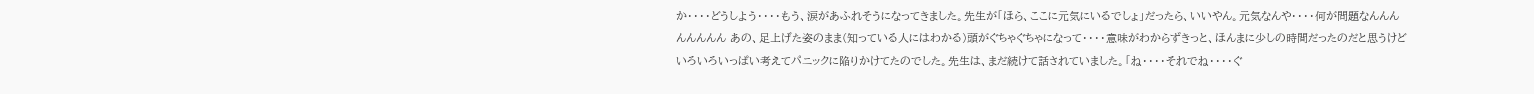か・・・・どうしよう・・・・もう、涙があふれそうになってきました。先生が「ほら、ここに元気にいるでしょ」だったら、いいやん。元気なんや・・・・何が問題なんんんんんんんん あの、足上げた姿のまま(知っている人にはわかる)頭がぐちゃぐちゃになって・・・・意味がわからずきっと、ほんまに少しの時間だったのだと思うけどいろいろいっぱい考えてパニックに陥りかけてたのでした。先生は、まだ続けて話されていました。「ね・・・・それでね・・・・ぐ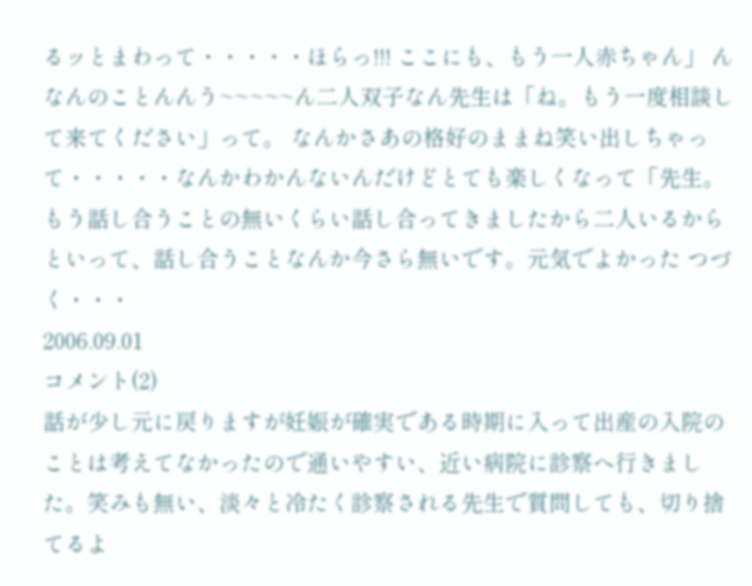るッとまわって・・・・・ほらっ!!! ここにも、もう一人赤ちゃん」 んなんのことんんう~~~~~ん二人双子なん先生は「ね。もう一度相談して来てください」って。 なんかさあの格好のままね笑い出しちゃって・・・・・なんかわかんないんだけどとても楽しくなって「先生。もう話し合うことの無いくらい話し合ってきましたから二人いるからといって、話し合うことなんか今さら無いです。元気でよかった つづく・・・
2006.09.01
コメント(2)
話が少し元に戻りますが妊娠が確実である時期に入って出産の入院のことは考えてなかったので通いやすい、近い病院に診察へ行きました。笑みも無い、淡々と冷たく診察される先生で質問しても、切り捨てるよ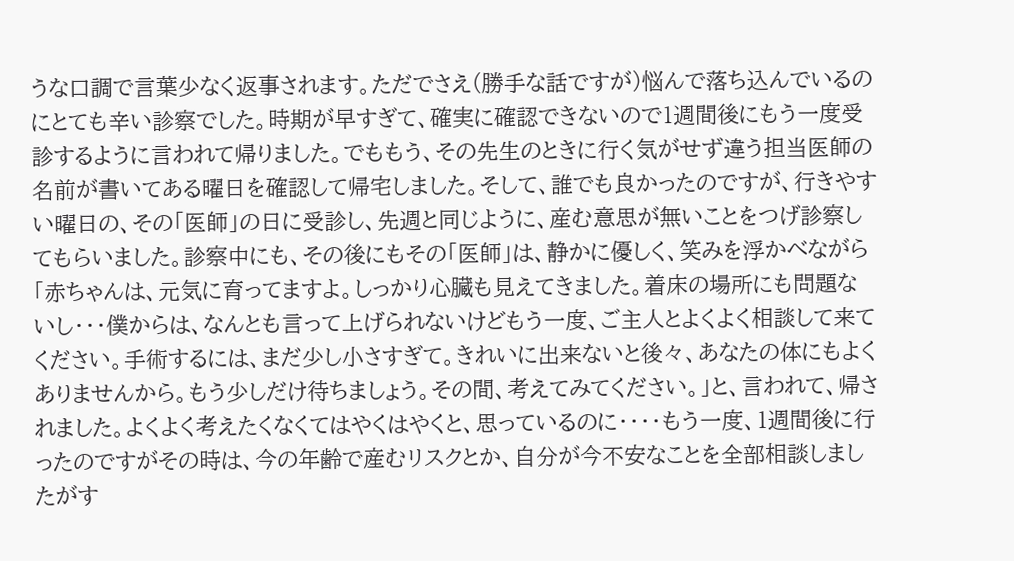うな口調で言葉少なく返事されます。ただでさえ(勝手な話ですが)悩んで落ち込んでいるのにとても辛い診察でした。時期が早すぎて、確実に確認できないので1週間後にもう一度受診するように言われて帰りました。でももう、その先生のときに行く気がせず違う担当医師の名前が書いてある曜日を確認して帰宅しました。そして、誰でも良かったのですが、行きやすい曜日の、その「医師」の日に受診し、先週と同じように、産む意思が無いことをつげ診察してもらいました。診察中にも、その後にもその「医師」は、静かに優しく、笑みを浮かべながら「赤ちゃんは、元気に育ってますよ。しっかり心臓も見えてきました。着床の場所にも問題ないし・・・僕からは、なんとも言って上げられないけどもう一度、ご主人とよくよく相談して来てください。手術するには、まだ少し小さすぎて。きれいに出来ないと後々、あなたの体にもよくありませんから。もう少しだけ待ちましょう。その間、考えてみてください。」と、言われて、帰されました。よくよく考えたくなくてはやくはやくと、思っているのに・・・・もう一度、1週間後に行ったのですがその時は、今の年齢で産むリスクとか、自分が今不安なことを全部相談しましたがす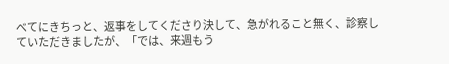べてにきちっと、返事をしてくださり決して、急がれること無く、診察していただきましたが、「では、来週もう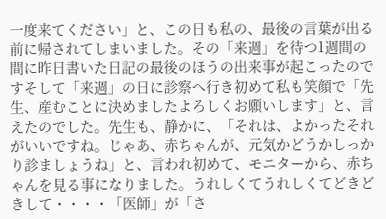一度来てください」と、この日も私の、最後の言葉が出る前に帰されてしまいました。その「来週」を待つ1週間の間に昨日書いた日記の最後のほうの出来事が起こったのですそして「来週」の日に診察へ行き初めて私も笑顔で「先生、産むことに決めましたよろしくお願いします」と、言えたのでした。先生も、静かに、「それは、よかったそれがいいですね。じゃあ、赤ちゃんが、元気かどうかしっかり診ましょうね」と、言われ初めて、モニターから、赤ちゃんを見る事になりました。うれしくてうれしくてどきどきして・・・・「医師」が「さ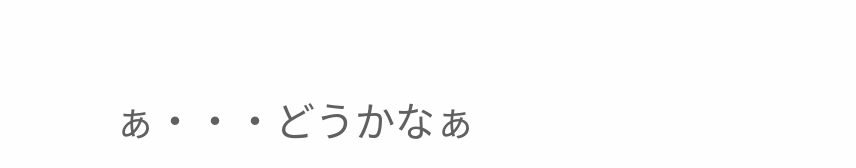ぁ・・・どうかなぁ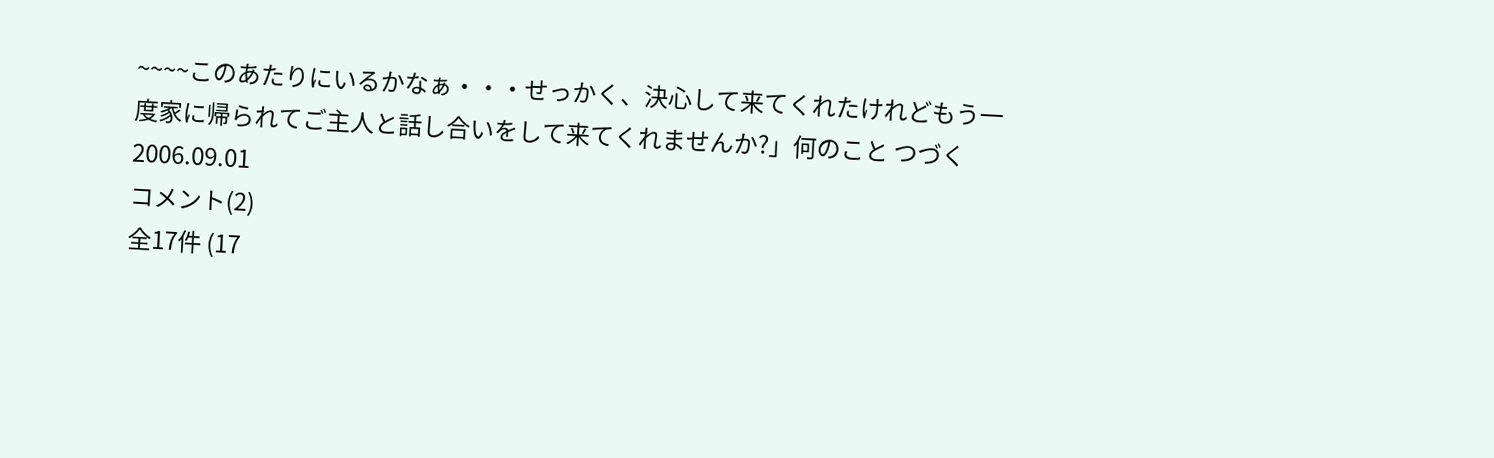~~~~このあたりにいるかなぁ・・・せっかく、決心して来てくれたけれどもう一度家に帰られてご主人と話し合いをして来てくれませんか?」何のこと つづく
2006.09.01
コメント(2)
全17件 (17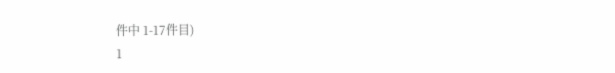件中 1-17件目)
1